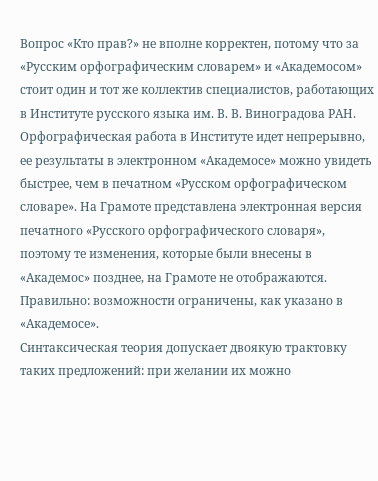Вопрос «Кто прав?» не вполне корректен, потому что за «Русским орфографическим словарем» и «Академосом» стоит один и тот же коллектив специалистов, работающих в Институте русского языка им. В. В. Виноградова РАН. Орфографическая работа в Институте идет непрерывно, ее результаты в электронном «Академосе» можно увидеть быстрее, чем в печатном «Русском орфографическом словаре». На Грамоте представлена электронная версия печатного «Русского орфографического словаря», поэтому те изменения, которые были внесены в «Академос» позднее, на Грамоте не отображаются.
Правильно: возможности ограничены, как указано в «Академосе».
Синтаксическая теория допускает двоякую трактовку таких предложений: при желании их можно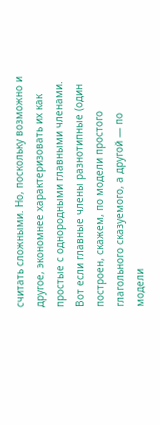считать сложными. Но, поскольку возможно и другое, экономнее характеризовать их как простые с однородными главными членами. Вот если главные члены разнотипные (один построен, скажем, по модели простого глагольного сказуемого, а другой — по модели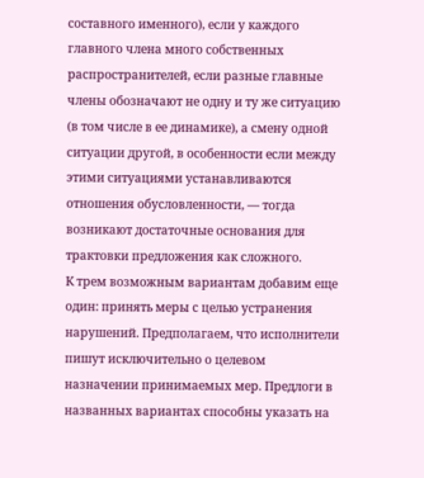составного именного), если у каждого главного члена много собственных распространителей, если разные главные члены обозначают не одну и ту же ситуацию (в том числе в ее динамике), а смену одной ситуации другой, в особенности если между этими ситуациями устанавливаются отношения обусловленности, — тогда возникают достаточные основания для трактовки предложения как сложного.
К трем возможным вариантам добавим еще один: принять меры с целью устранения нарушений. Предполагаем, что исполнители пишут исключительно о целевом назначении принимаемых мер. Предлоги в названных вариантах способны указать на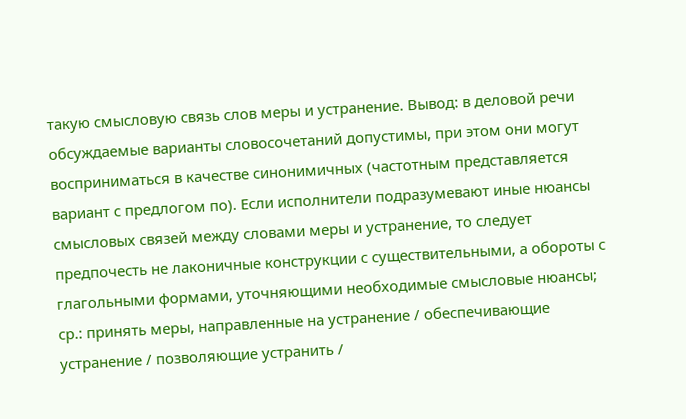такую смысловую связь слов меры и устранение. Вывод: в деловой речи обсуждаемые варианты словосочетаний допустимы, при этом они могут восприниматься в качестве синонимичных (частотным представляется вариант с предлогом по). Если исполнители подразумевают иные нюансы смысловых связей между словами меры и устранение, то следует предпочесть не лаконичные конструкции с существительными, а обороты с глагольными формами, уточняющими необходимые смысловые нюансы; ср.: принять меры, направленные на устранение / обеспечивающие устранение / позволяющие устранить /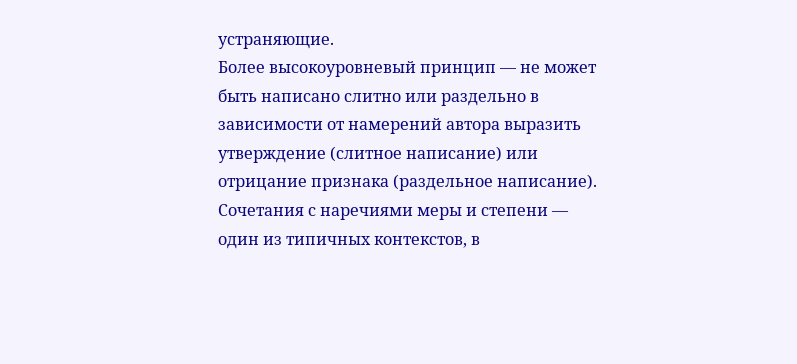устраняющие.
Более высокоуровневый принцип — не может быть написано слитно или раздельно в зависимости от намерений автора выразить утверждение (слитное написание) или отрицание признака (раздельное написание).
Сочетания с наречиями меры и степени — один из типичных контекстов, в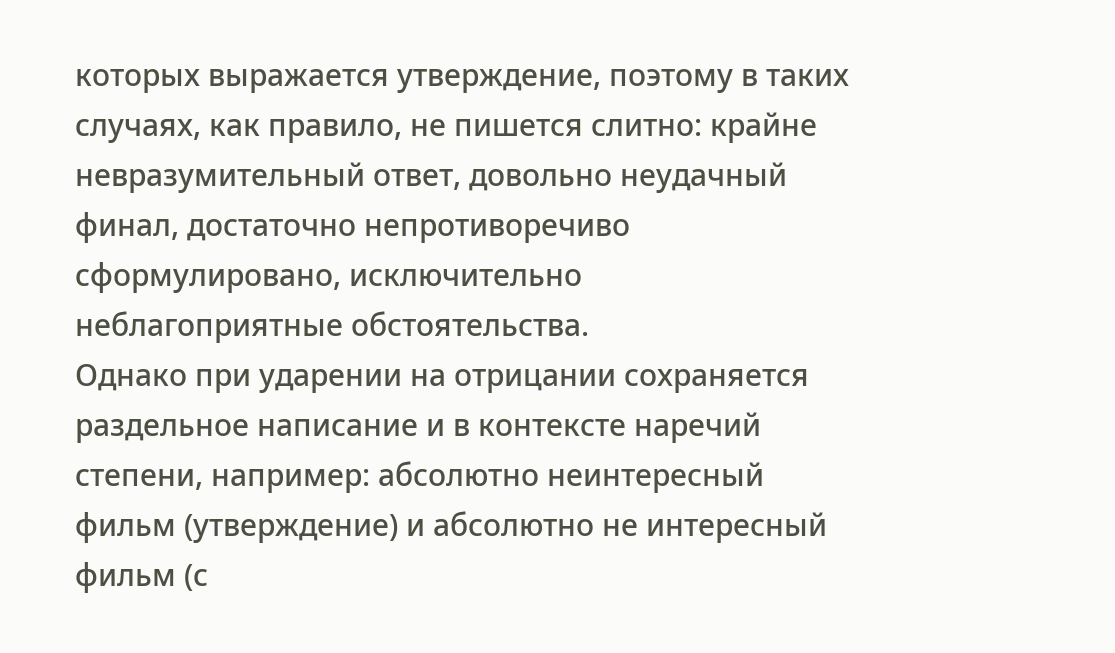которых выражается утверждение, поэтому в таких случаях, как правило, не пишется слитно: крайне невразумительный ответ, довольно неудачный финал, достаточно непротиворечиво сформулировано, исключительно неблагоприятные обстоятельства.
Однако при ударении на отрицании сохраняется раздельное написание и в контексте наречий степени, например: абсолютно неинтересный фильм (утверждение) и абсолютно не интересный фильм (с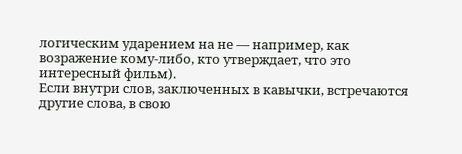логическим ударением на не — например, как возражение кому-либо, кто утверждает, что это интересный фильм).
Если внутри слов, заключенных в кавычки, встречаются другие слова, в свою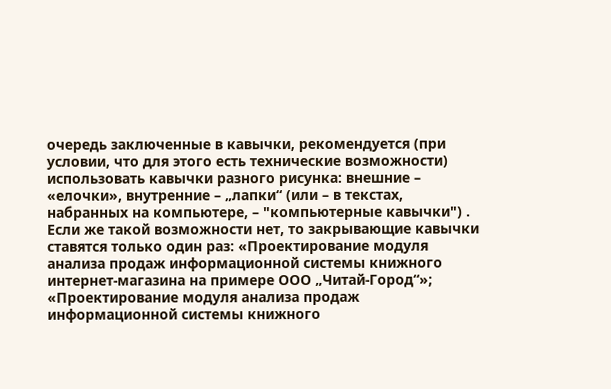очередь заключенные в кавычки, рекомендуется (при условии, что для этого есть технические возможности) использовать кавычки разного рисунка: внешние – «елочки», внутренние – „лапки“ (или – в текстах, набранных на компьютере, – "компьютерные кавычки") . Если же такой возможности нет, то закрывающие кавычки ставятся только один раз: «Проектирование модуля анализа продаж информационной системы книжного интернет-магазина на примере ООО „Читай-Город“»; «Проектирование модуля анализа продаж информационной системы книжного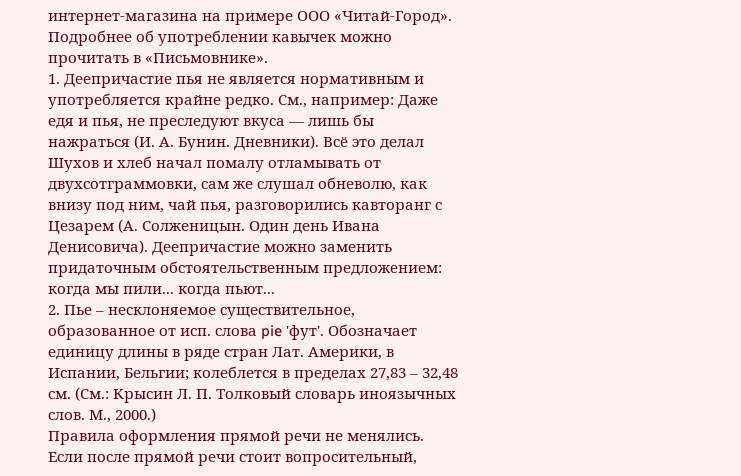интернет-магазина на примере ООО «Читай-Город». Подробнее об употреблении кавычек можно прочитать в «Письмовнике».
1. Деепричастие пья не является нормативным и употребляется крайне редко. См., например: Даже едя и пья, не преследуют вкуса ― лишь бы нажраться (И. А. Бунин. Дневники). Всё это делал Шухов и хлеб начал помалу отламывать от двухсотграммовки, сам же слушал обневолю, как внизу под ним, чай пья, разговорились кавторанг с Цезарем (А. Солженицын. Один день Ивана Денисовича). Деепричастие можно заменить придаточным обстоятельственным предложением: когда мы пили... когда пьют...
2. Пье – несклоняемое существительное, образованное от исп. слова pie 'фут'. Обозначает единицу длины в ряде стран Лат. Америки, в Испании, Бельгии; колеблется в пределах 27,83 – 32,48 см. (См.: Крысин Л. П. Толковый словарь иноязычных слов. М., 2000.)
Правила оформления прямой речи не менялись. Если после прямой речи стоит вопросительный,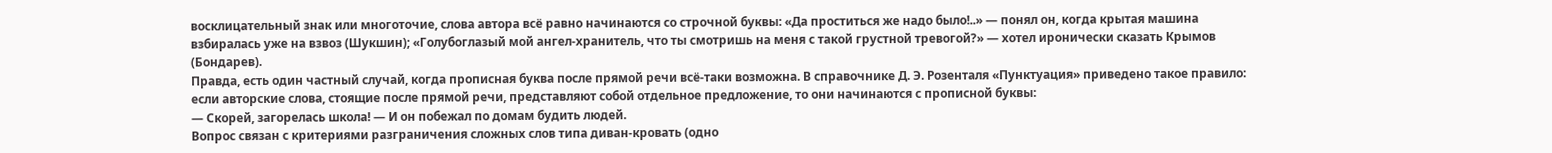восклицательный знак или многоточие, слова автора всё равно начинаются со строчной буквы: «Да проститься же надо было!..» — понял он, когда крытая машина взбиралась уже на взвоз (Шукшин); «Голубоглазый мой ангел-хранитель, что ты смотришь на меня с такой грустной тревогой?» — хотел иронически сказать Крымов (Бондарев).
Правда, есть один частный случай, когда прописная буква после прямой речи всё-таки возможна. В справочнике Д. Э. Розенталя «Пунктуация» приведено такое правило: если авторские слова, стоящие после прямой речи, представляют собой отдельное предложение, то они начинаются с прописной буквы:
— Скорей, загорелась школа! — И он побежал по домам будить людей.
Вопрос связан с критериями разграничения сложных слов типа диван-кровать (одно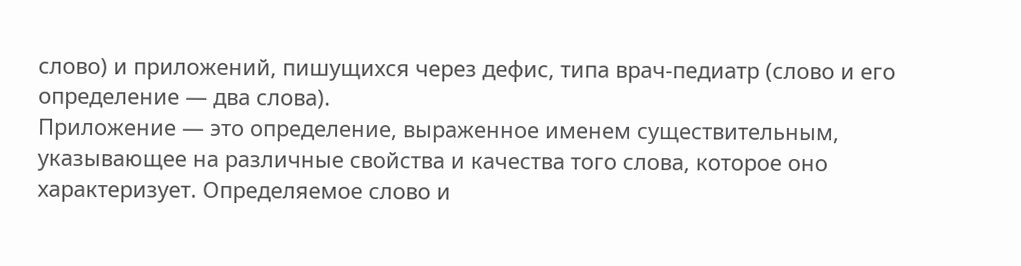слово) и приложений, пишущихся через дефис, типа врач-педиатр (слово и его определение — два слова).
Приложение — это определение, выраженное именем существительным, указывающее на различные свойства и качества того слова, которое оно характеризует. Определяемое слово и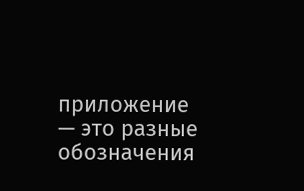приложение — это разные обозначения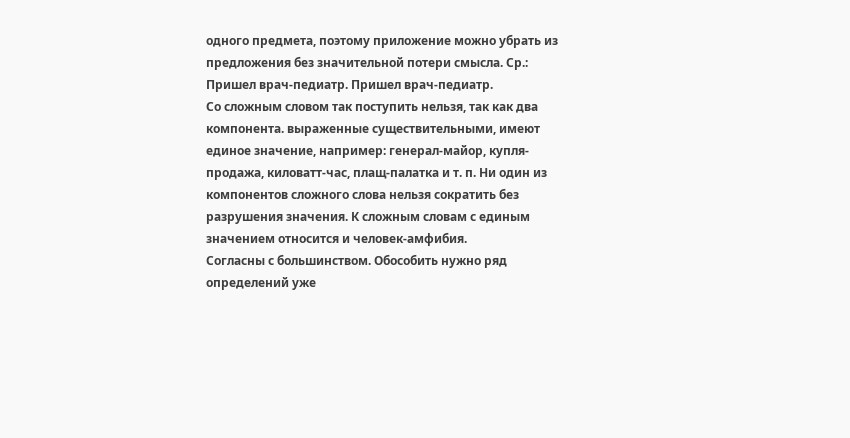одного предмета, поэтому приложение можно убрать из предложения без значительной потери смысла. Ср.: Пришел врач-педиатр. Пришел врач-педиатр.
Со сложным словом так поступить нельзя, так как два компонента. выраженные существительными, имеют единое значение, например: генерал-майор, купля-продажа, киловатт-час, плащ-палатка и т. п. Ни один из компонентов сложного слова нельзя сократить без разрушения значения. К сложным словам с единым значением относится и человек-амфибия.
Согласны с большинством. Обособить нужно ряд определений уже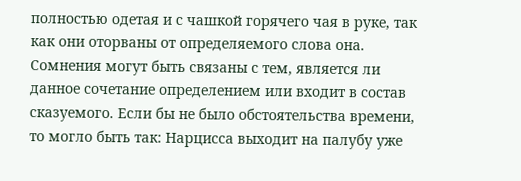полностью одетая и с чашкой горячего чая в руке, так как они оторваны от определяемого слова она. Сомнения могут быть связаны с тем, является ли данное сочетание определением или входит в состав сказуемого. Если бы не было обстоятельства времени, то могло быть так: Нарцисса выходит на палубу уже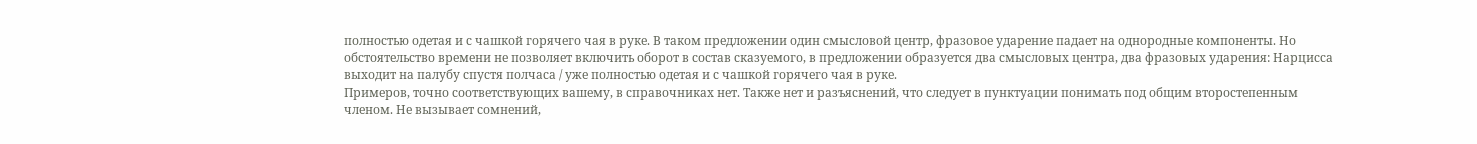полностью одетая и с чашкой горячего чая в руке. В таком предложении один смысловой центр, фразовое ударение падает на однородные компоненты. Но обстоятельство времени не позволяет включить оборот в состав сказуемого, в предложении образуется два смысловых центра, два фразовых ударения: Нарцисса выходит на палубу спустя полчаса / уже полностью одетая и с чашкой горячего чая в руке.
Примеров, точно соответствующих вашему, в справочниках нет. Также нет и разъяснений, что следует в пунктуации понимать под общим второстепенным членом. Не вызывает сомнений,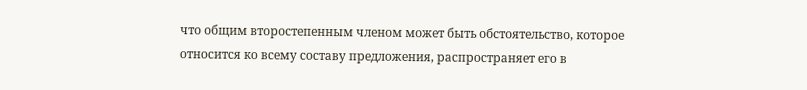что общим второстепенным членом может быть обстоятельство, которое относится ко всему составу предложения, распространяет его в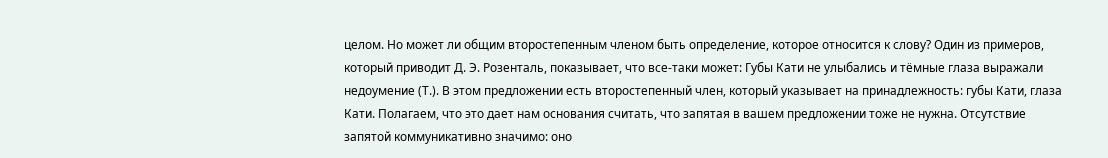целом. Но может ли общим второстепенным членом быть определение, которое относится к слову? Один из примеров, который приводит Д. Э. Розенталь, показывает, что все-таки может: Губы Кати не улыбались и тёмные глаза выражали недоумение (Т.). В этом предложении есть второстепенный член, который указывает на принадлежность: губы Кати, глаза Кати. Полагаем, что это дает нам основания считать, что запятая в вашем предложении тоже не нужна. Отсутствие запятой коммуникативно значимо: оно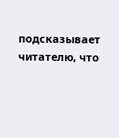подсказывает читателю, что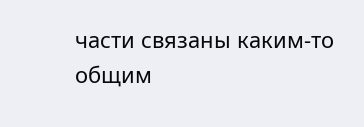части связаны каким-то общим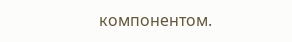компонентом.